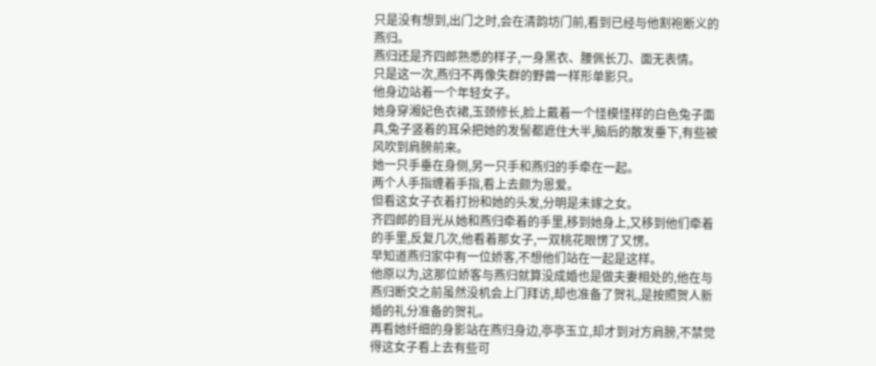只是没有想到,出门之时,会在清韵坊门前,看到已经与他割袍断义的燕归。
燕归还是齐四郎熟悉的样子,一身黑衣、腰佩长刀、面无表情。
只是这一次,燕归不再像失群的野兽一样形单影只。
他身边站着一个年轻女子。
她身穿湘妃色衣裙,玉颈修长,脸上戴着一个怪模怪样的白色兔子面具,兔子竖着的耳朵把她的发髻都遮住大半,脑后的散发垂下,有些被风吹到肩膀前来。
她一只手垂在身侧,另一只手和燕归的手牵在一起。
两个人手指缠着手指,看上去颇为恩爱。
但看这女子衣着打扮和她的头发,分明是未嫁之女。
齐四郎的目光从她和燕归牵着的手里,移到她身上,又移到他们牵着的手里,反复几次,他看着那女子,一双桃花眼愣了又愣。
早知道燕归家中有一位娇客,不想他们站在一起是这样。
他原以为,这那位娇客与燕归就算没成婚也是做夫妻相处的,他在与燕归断交之前虽然没机会上门拜访,却也准备了贺礼,是按照贺人新婚的礼分准备的贺礼。
再看她纤细的身影站在燕归身边,亭亭玉立,却才到对方肩膀,不禁觉得这女子看上去有些可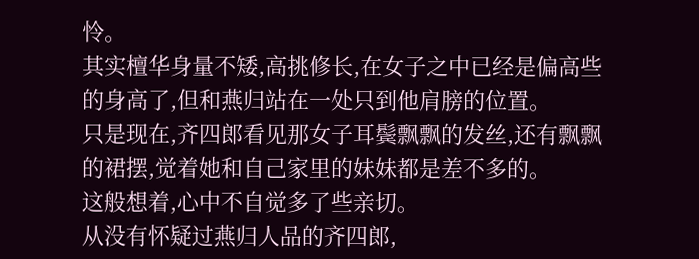怜。
其实檀华身量不矮,高挑修长,在女子之中已经是偏高些的身高了,但和燕归站在一处只到他肩膀的位置。
只是现在,齐四郎看见那女子耳鬓飘飘的发丝,还有飘飘的裙摆,觉着她和自己家里的妹妹都是差不多的。
这般想着,心中不自觉多了些亲切。
从没有怀疑过燕归人品的齐四郎,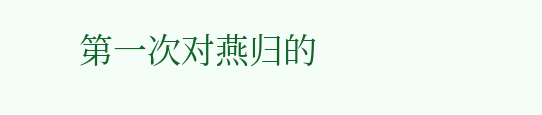第一次对燕归的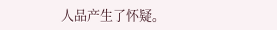人品产生了怀疑。